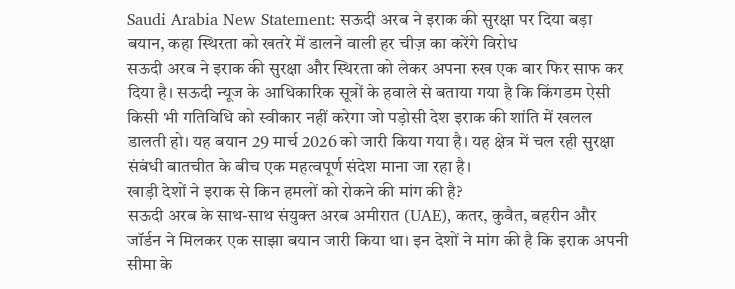Saudi Arabia New Statement: सऊदी अरब ने इराक की सुरक्षा पर दिया बड़ा बयान, कहा स्थिरता को खतरे में डालने वाली हर चीज़ का करेंगे विरोध
सऊदी अरब ने इराक की सुरक्षा और स्थिरता को लेकर अपना रुख एक बार फिर साफ कर दिया है। सऊदी न्यूज के आधिकारिक सूत्रों के हवाले से बताया गया है कि किंगडम ऐसी किसी भी गतिविधि को स्वीकार नहीं करेगा जो पड़ोसी देश इराक की शांति में खलल डालती हो। यह बयान 29 मार्च 2026 को जारी किया गया है। यह क्षेत्र में चल रही सुरक्षा संबंधी बातचीत के बीच एक महत्वपूर्ण संदेश माना जा रहा है।
खाड़ी देशों ने इराक से किन हमलों को रोकने की मांग की है?
सऊदी अरब के साथ-साथ संयुक्त अरब अमीरात (UAE), कतर, कुवैत, बहरीन और जॉर्डन ने मिलकर एक साझा बयान जारी किया था। इन देशों ने मांग की है कि इराक अपनी सीमा के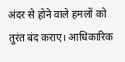अंदर से होने वाले हमलों को तुरंत बंद कराए। आधिकारिक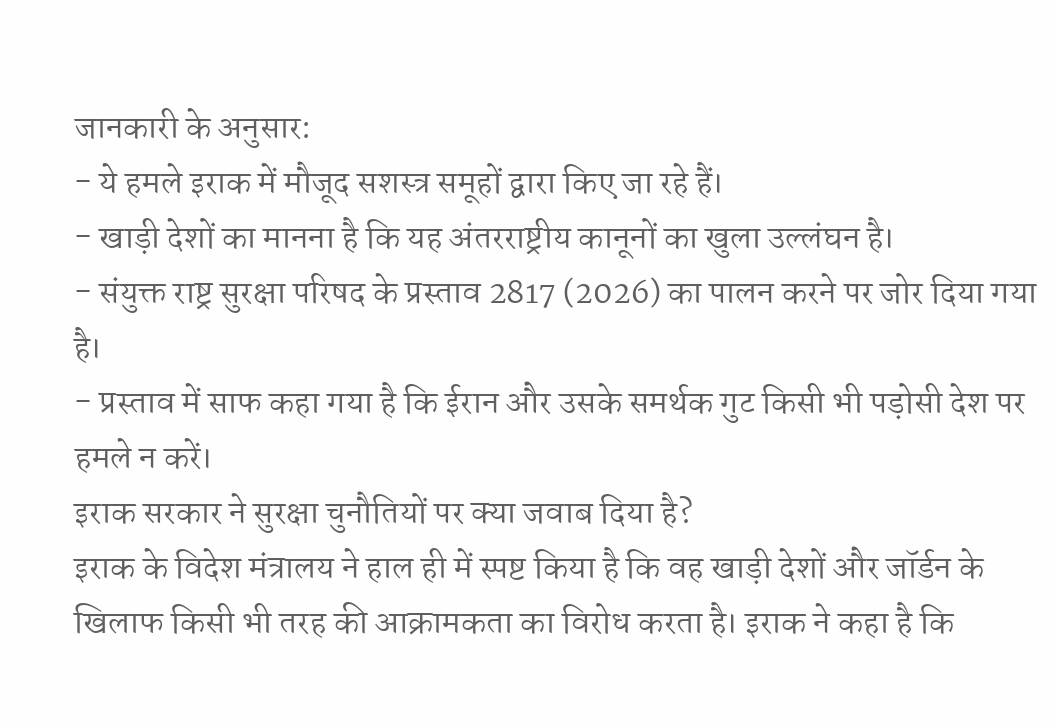जानकारी के अनुसार:
- ये हमले इराक में मौजूद सशस्त्र समूहों द्वारा किए जा रहे हैं।
- खाड़ी देशों का मानना है कि यह अंतरराष्ट्रीय कानूनों का खुला उल्लंघन है।
- संयुक्त राष्ट्र सुरक्षा परिषद के प्रस्ताव 2817 (2026) का पालन करने पर जोर दिया गया है।
- प्रस्ताव में साफ कहा गया है कि ईरान और उसके समर्थक गुट किसी भी पड़ोसी देश पर हमले न करें।
इराक सरकार ने सुरक्षा चुनौतियों पर क्या जवाब दिया है?
इराक के विदेश मंत्रालय ने हाल ही में स्पष्ट किया है कि वह खाड़ी देशों और जॉर्डन के खिलाफ किसी भी तरह की आक्रामकता का विरोध करता है। इराक ने कहा है कि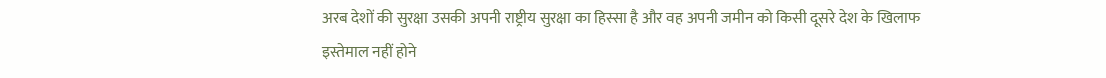अरब देशों की सुरक्षा उसकी अपनी राष्ट्रीय सुरक्षा का हिस्सा है और वह अपनी जमीन को किसी दूसरे देश के खिलाफ इस्तेमाल नहीं होने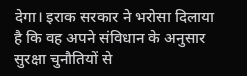देगा। इराक सरकार ने भरोसा दिलाया है कि वह अपने संविधान के अनुसार सुरक्षा चुनौतियों से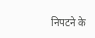निपटने के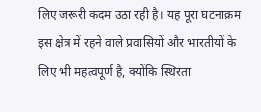लिए जरूरी कदम उठा रही है। यह पूरा घटनाक्रम इस क्षेत्र में रहने वाले प्रवासियों और भारतीयों के लिए भी महत्वपूर्ण है, क्योंकि स्थिरता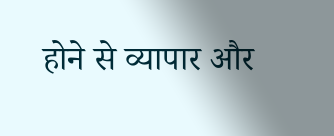होने से व्यापार और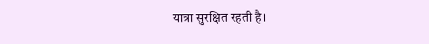यात्रा सुरक्षित रहती है।